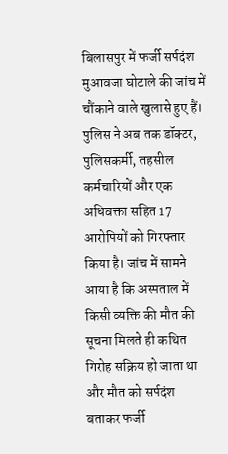बिलासपुर में फर्जी सर्पदंश मुआवजा घोटाले की जांच में चौंकाने वाले खुलासे हुए हैं। पुलिस ने अब तक डॉक्टर, पुलिसकर्मी, तहसील कर्मचारियों और एक अधिवक्ता सहित 17 आरोपियों को गिरफ्तार किया है। जांच में सामने आया है कि अस्पताल में किसी व्यक्ति की मौत की सूचना मिलते ही कथित गिरोह सक्रिय हो जाता था और मौत को सर्पदंश बताकर फर्जी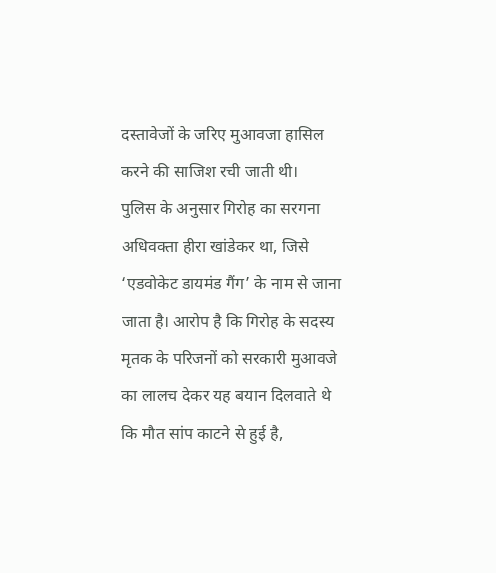दस्तावेजों के जरिए मुआवजा हासिल करने की साजिश रची जाती थी।
पुलिस के अनुसार गिरोह का सरगना अधिवक्ता हीरा खांडेकर था, जिसे ‘एडवोकेट डायमंड गैंग’ के नाम से जाना जाता है। आरोप है कि गिरोह के सदस्य मृतक के परिजनों को सरकारी मुआवजे का लालच देकर यह बयान दिलवाते थे कि मौत सांप काटने से हुई है,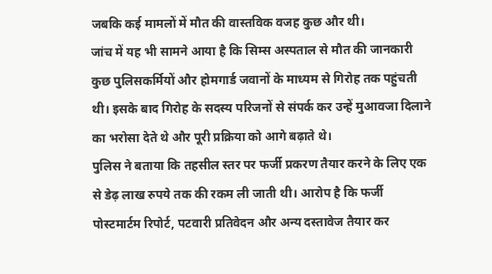जबकि कई मामलों में मौत की वास्तविक वजह कुछ और थी।
जांच में यह भी सामने आया है कि सिम्स अस्पताल से मौत की जानकारी कुछ पुलिसकर्मियों और होमगार्ड जवानों के माध्यम से गिरोह तक पहुंचती थी। इसके बाद गिरोह के सदस्य परिजनों से संपर्क कर उन्हें मुआवजा दिलाने का भरोसा देते थे और पूरी प्रक्रिया को आगे बढ़ाते थे।
पुलिस ने बताया कि तहसील स्तर पर फर्जी प्रकरण तैयार करने के लिए एक से डेढ़ लाख रुपये तक की रकम ली जाती थी। आरोप है कि फर्जी पोस्टमार्टम रिपोर्ट, पटवारी प्रतिवेदन और अन्य दस्तावेज तैयार कर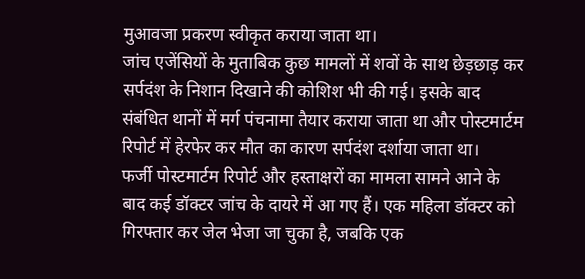मुआवजा प्रकरण स्वीकृत कराया जाता था।
जांच एजेंसियों के मुताबिक कुछ मामलों में शवों के साथ छेड़छाड़ कर सर्पदंश के निशान दिखाने की कोशिश भी की गई। इसके बाद संबंधित थानों में मर्ग पंचनामा तैयार कराया जाता था और पोस्टमार्टम रिपोर्ट में हेरफेर कर मौत का कारण सर्पदंश दर्शाया जाता था।
फर्जी पोस्टमार्टम रिपोर्ट और हस्ताक्षरों का मामला सामने आने के बाद कई डॉक्टर जांच के दायरे में आ गए हैं। एक महिला डॉक्टर को गिरफ्तार कर जेल भेजा जा चुका है, जबकि एक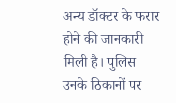अन्य डॉक्टर के फरार होने की जानकारी मिली है। पुलिस उनके ठिकानों पर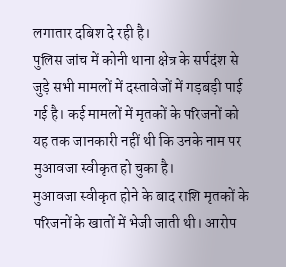लगातार दबिश दे रही है।
पुलिस जांच में कोनी थाना क्षेत्र के सर्पदंश से जुड़े सभी मामलों में दस्तावेजों में गड़बड़ी पाई गई है। कई मामलों में मृतकों के परिजनों को यह तक जानकारी नहीं थी कि उनके नाम पर मुआवजा स्वीकृत हो चुका है।
मुआवजा स्वीकृत होने के बाद राशि मृतकों के परिजनों के खातों में भेजी जाती थी। आरोप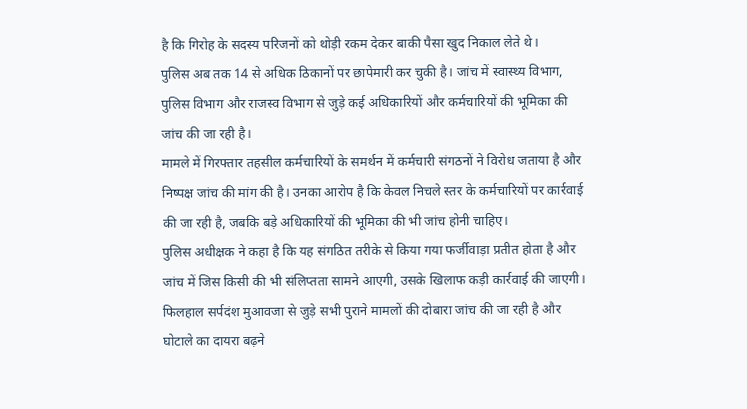है कि गिरोह के सदस्य परिजनों को थोड़ी रकम देकर बाकी पैसा खुद निकाल लेते थे।
पुलिस अब तक 14 से अधिक ठिकानों पर छापेमारी कर चुकी है। जांच में स्वास्थ्य विभाग, पुलिस विभाग और राजस्व विभाग से जुड़े कई अधिकारियों और कर्मचारियों की भूमिका की जांच की जा रही है।
मामले में गिरफ्तार तहसील कर्मचारियों के समर्थन में कर्मचारी संगठनों ने विरोध जताया है और निष्पक्ष जांच की मांग की है। उनका आरोप है कि केवल निचले स्तर के कर्मचारियों पर कार्रवाई की जा रही है, जबकि बड़े अधिकारियों की भूमिका की भी जांच होनी चाहिए।
पुलिस अधीक्षक ने कहा है कि यह संगठित तरीके से किया गया फर्जीवाड़ा प्रतीत होता है और जांच में जिस किसी की भी संलिप्तता सामने आएगी, उसके खिलाफ कड़ी कार्रवाई की जाएगी। फिलहाल सर्पदंश मुआवजा से जुड़े सभी पुराने मामलों की दोबारा जांच की जा रही है और घोटाले का दायरा बढ़ने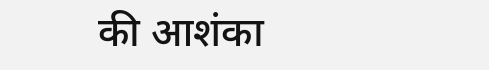की आशंका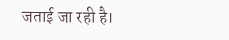जताई जा रही है।